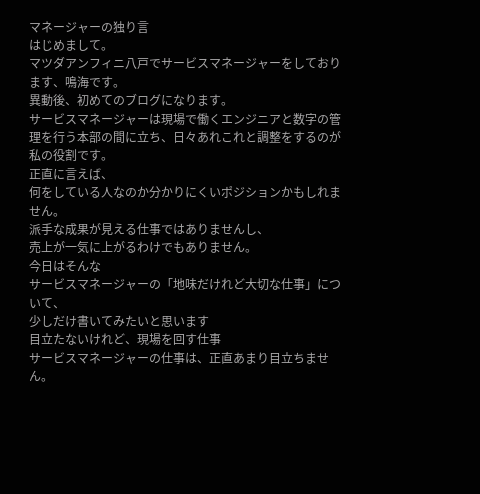マネージャーの独り言
はじめまして。
マツダアンフィニ八戸でサービスマネージャーをしております、鳴海です。
異動後、初めてのブログになります。
サービスマネージャーは現場で働くエンジニアと数字の管理を行う本部の間に立ち、日々あれこれと調整をするのが私の役割です。
正直に言えば、
何をしている人なのか分かりにくいポジションかもしれません。
派手な成果が見える仕事ではありませんし、
売上が一気に上がるわけでもありません。
今日はそんな
サービスマネージャーの「地味だけれど大切な仕事」について、
少しだけ書いてみたいと思います
目立たないけれど、現場を回す仕事
サービスマネージャーの仕事は、正直あまり目立ちません。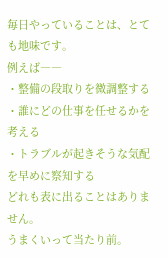毎日やっていることは、とても地味です。
例えば――
・整備の段取りを微調整する
・誰にどの仕事を任せるかを考える
・トラブルが起きそうな気配を早めに察知する
どれも表に出ることはありません。
うまくいって当たり前。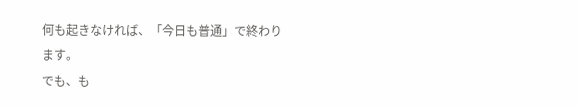何も起きなければ、「今日も普通」で終わります。
でも、も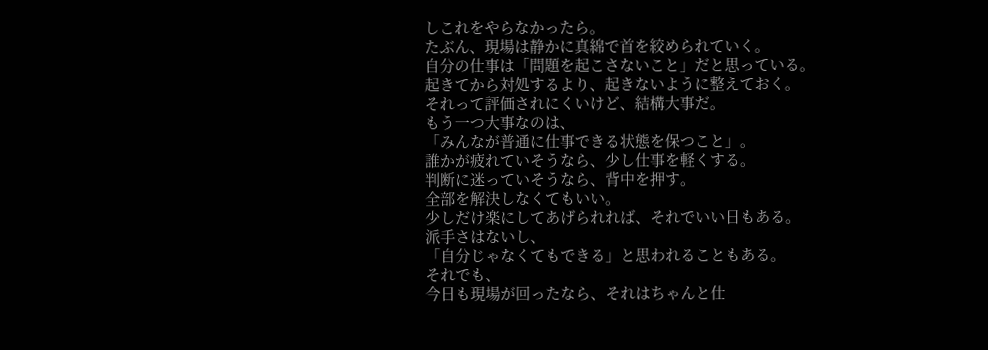しこれをやらなかったら。
たぶん、現場は静かに真綿で首を絞められていく。
自分の仕事は「問題を起こさないこと」だと思っている。
起きてから対処するより、起きないように整えておく。
それって評価されにくいけど、結構大事だ。
もう一つ大事なのは、
「みんなが普通に仕事できる状態を保つこと」。
誰かが疲れていそうなら、少し仕事を軽くする。
判断に迷っていそうなら、背中を押す。
全部を解決しなくてもいい。
少しだけ楽にしてあげられれば、それでいい日もある。
派手さはないし、
「自分じゃなくてもできる」と思われることもある。
それでも、
今日も現場が回ったなら、それはちゃんと仕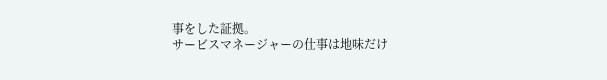事をした証拠。
サービスマネージャーの仕事は地味だけ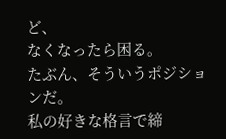ど、
なくなったら困る。
たぶん、そういうポジションだ。
私の好きな格言で締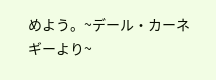めよう。~デール・カーネギーより~